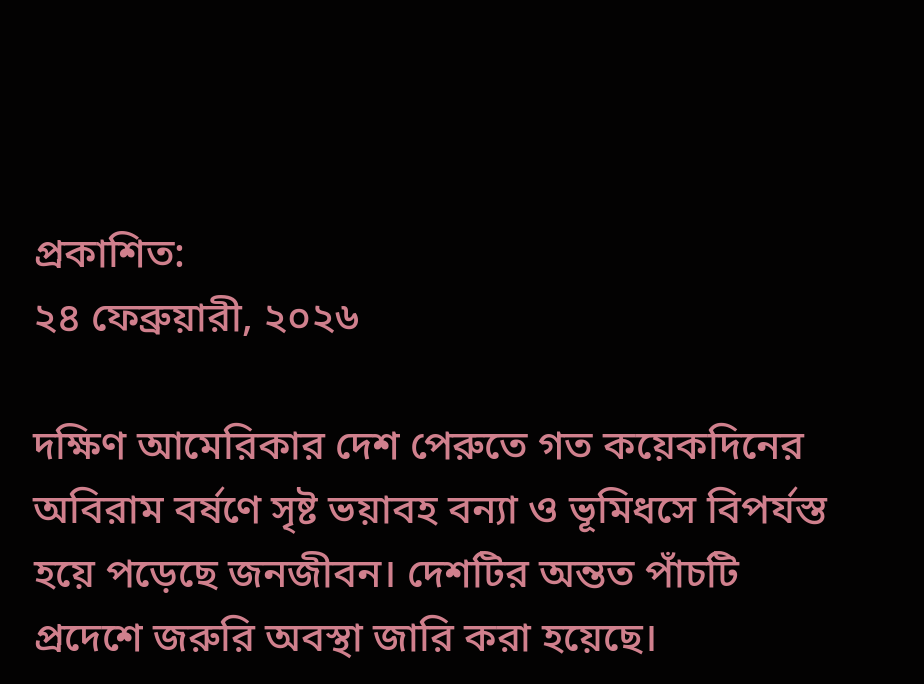প্রকাশিত:
২৪ ফেব্রুয়ারী, ২০২৬

দক্ষিণ আমেরিকার দেশ পেরুতে গত কয়েকদিনের অবিরাম বর্ষণে সৃষ্ট ভয়াবহ বন্যা ও ভূমিধসে বিপর্যস্ত হয়ে পড়েছে জনজীবন। দেশটির অন্তত পাঁচটি প্রদেশে জরুরি অবস্থা জারি করা হয়েছে।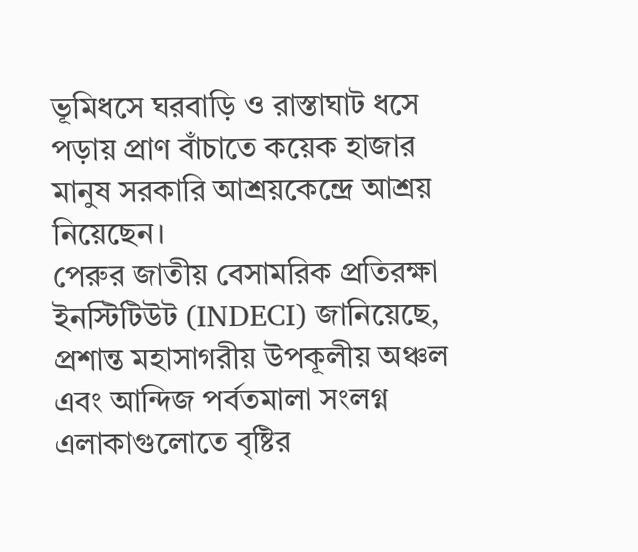ভূমিধসে ঘরবাড়ি ও রাস্তাঘাট ধসে পড়ায় প্রাণ বাঁচাতে কয়েক হাজার মানুষ সরকারি আশ্রয়কেন্দ্রে আশ্রয় নিয়েছেন।
পেরুর জাতীয় বেসামরিক প্রতিরক্ষা ইনস্টিটিউট (INDECI) জানিয়েছে, প্রশান্ত মহাসাগরীয় উপকূলীয় অঞ্চল এবং আন্দিজ পর্বতমালা সংলগ্ন এলাকাগুলোতে বৃষ্টির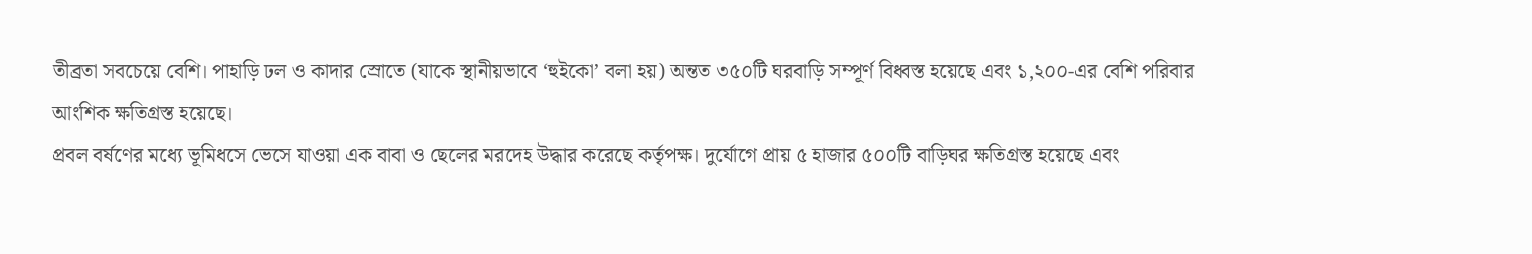তীব্রতা সবচেয়ে বেশি। পাহাড়ি ঢল ও কাদার স্রোতে (যাকে স্থানীয়ভাবে ‘হুইকো’ বলা হয়) অন্তত ৩৫০টি ঘরবাড়ি সম্পূর্ণ বিধ্বস্ত হয়েছে এবং ১,২০০-এর বেশি পরিবার আংশিক ক্ষতিগ্রস্ত হয়েছে।
প্রবল বর্ষণের মধ্যে ভূমিধসে ভেসে যাওয়া এক বাবা ও ছেলের মরদেহ উদ্ধার করেছে কর্তৃপক্ষ। দুর্যোগে প্রায় ৫ হাজার ৫০০টি বাড়িঘর ক্ষতিগ্রস্ত হয়েছে এবং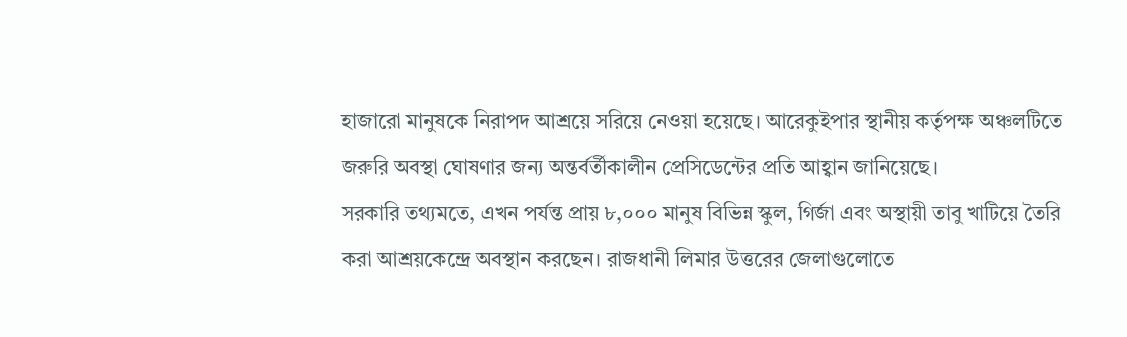হাজারো মানুষকে নিরাপদ আশ্রয়ে সরিয়ে নেওয়া হয়েছে। আরেকুইপার স্থানীয় কর্তৃপক্ষ অঞ্চলটিতে জরুরি অবস্থা ঘোষণার জন্য অন্তর্বর্তীকালীন প্রেসিডেন্টের প্রতি আহ্বান জানিয়েছে।
সরকারি তথ্যমতে, এখন পর্যন্ত প্রায় ৮,০০০ মানুষ বিভিন্ন স্কুল, গির্জা এবং অস্থায়ী তাবু খাটিয়ে তৈরি করা আশ্রয়কেন্দ্রে অবস্থান করছেন। রাজধানী লিমার উত্তরের জেলাগুলোতে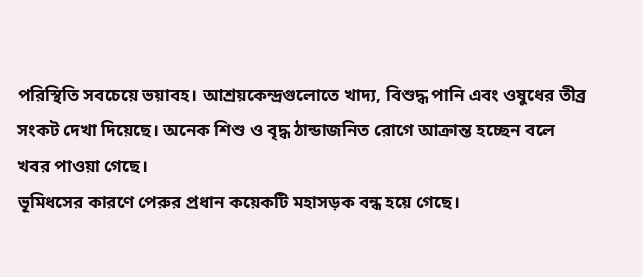পরিস্থিতি সবচেয়ে ভয়াবহ। আশ্রয়কেন্দ্রগুলোতে খাদ্য, বিশুদ্ধ পানি এবং ওষুধের তীব্র সংকট দেখা দিয়েছে। অনেক শিশু ও বৃদ্ধ ঠান্ডাজনিত রোগে আক্রান্ত হচ্ছেন বলে খবর পাওয়া গেছে।
ভূমিধসের কারণে পেরুর প্রধান কয়েকটি মহাসড়ক বন্ধ হয়ে গেছে।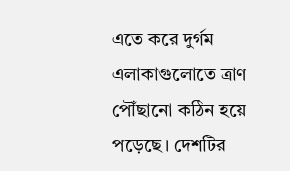এতে করে দুর্গম এলাকাগুলোতে ত্রাণ পৌঁছানো কঠিন হয়ে পড়েছে। দেশটির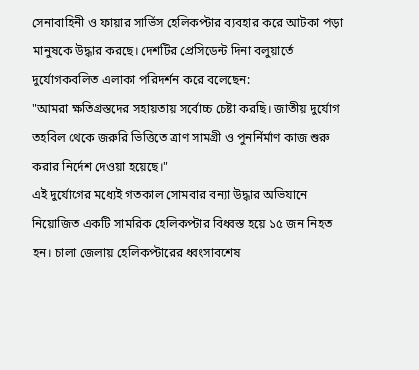সেনাবাহিনী ও ফায়ার সার্ভিস হেলিকপ্টার ব্যবহার করে আটকা পড়া মানুষকে উদ্ধার করছে। দেশটির প্রেসিডেন্ট দিনা বলুয়ার্তে দুর্যোগকবলিত এলাকা পরিদর্শন করে বলেছেন:
"আমরা ক্ষতিগ্রস্তদের সহায়তায় সর্বোচ্চ চেষ্টা করছি। জাতীয় দুর্যোগ তহবিল থেকে জরুরি ভিত্তিতে ত্রাণ সামগ্রী ও পুনর্নির্মাণ কাজ শুরু করার নির্দেশ দেওয়া হয়েছে।"
এই দুর্যোগের মধ্যেই গতকাল সোমবার বন্যা উদ্ধার অভিযানে নিয়োজিত একটি সামরিক হেলিকপ্টার বিধ্বস্ত হয়ে ১৫ জন নিহত হন। চালা জেলায় হেলিকপ্টারের ধ্বংসাবশেষ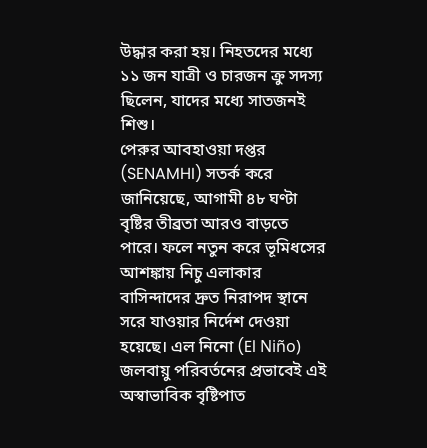উদ্ধার করা হয়। নিহতদের মধ্যে ১১ জন যাত্রী ও চারজন ক্রু সদস্য ছিলেন, যাদের মধ্যে সাতজনই শিশু।
পেরুর আবহাওয়া দপ্তর (SENAMHI) সতর্ক করে জানিয়েছে, আগামী ৪৮ ঘণ্টা বৃষ্টির তীব্রতা আরও বাড়তে পারে। ফলে নতুন করে ভূমিধসের আশঙ্কায় নিচু এলাকার বাসিন্দাদের দ্রুত নিরাপদ স্থানে সরে যাওয়ার নির্দেশ দেওয়া হয়েছে। এল নিনো (El Niño) জলবায়ু পরিবর্তনের প্রভাবেই এই অস্বাভাবিক বৃষ্টিপাত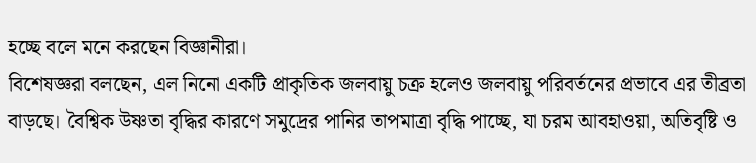হচ্ছে বলে মনে করছেন বিজ্ঞানীরা।
বিশেষজ্ঞরা বলছেন, এল নিনো একটি প্রাকৃতিক জলবায়ু চক্র হলেও জলবায়ু পরিবর্তনের প্রভাবে এর তীব্রতা বাড়ছে। বৈশ্বিক উষ্ণতা বৃদ্ধির কারণে সমুদ্রের পানির তাপমাত্রা বৃদ্ধি পাচ্ছে, যা চরম আবহাওয়া, অতিবৃষ্টি ও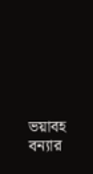ভয়াবহ বন্যার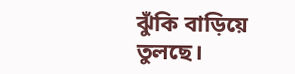ঝুঁকি বাড়িয়ে তুলছে।